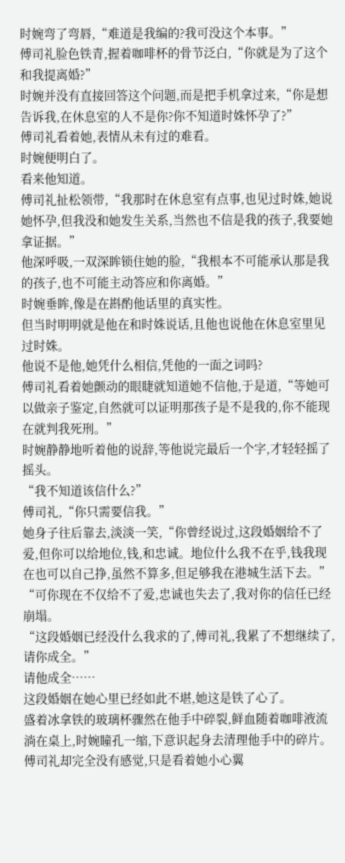时婉弯了弯唇,“难道是我编的?我可没这个本事。”
傅司礼脸色铁青,握着咖啡杯的骨节泛白,“你就是为了这个和我提离婚?”
时婉并没有直接回答这个问题,而是把手机拿过来,“你是想告诉我,在休息室的人不是你?你不知道时姝怀孕了?”
傅司礼看着她,表情从未有过的难看。
时婉便明白了。
看来他知道。
傅司礼扯松领带,“我那时在休息室有点事,也见过时姝,她说她怀孕,但我没和她发生关系,当然也不信是我的孩子,我要她拿证据。”
他深呼吸,一双深眸锁住她的脸,“我根本不可能承认那是我的孩子,也不可能主动答应和你离婚。”
时婉垂眸,像是在斟酌他话里的真实性。
但当时明明就是他在和时姝说话,且他也说他在休息室里见过时姝。
他说不是他,她凭什么相信,凭他的一面之词吗?
傅司礼看着她颤动的眼睫就知道她不信他,于是道,“等她可以做亲子鉴定,自然就可以证明那孩子是不是我的,你不能现在就判我死刑。”
时婉静静地听着他的说辞,等他说完最后一个字,才轻轻摇了摇头。
“我不知道该信什么?”
傅司礼,“你只需要信我。”
她身子往后靠去,淡淡一笑,“你曾经说过,这段婚姻给不了爱,但你可以给地位,钱,和忠诚。地位什么我不在乎,钱我现在也可以自己挣,虽然不算多,但足够我在港城生活下去。”
“可你现在不仅给不了爱,忠诚也失去了,我对你的信任已经崩塌。
“这段婚姻已经没什么我求的了,傅司礼,我累了不想继续了,请你成全。”
请他成全……
这段婚姻在她心里已经如此不堪,她这是铁了心了。
盛着冰拿铁的玻璃杯骤然在他手中碎裂,鲜血随着咖啡液流淌在桌上,时婉瞳孔一缩,下意识起身去清理他手中的碎片。
傅司礼却完全没有感觉,只是看着她小心翼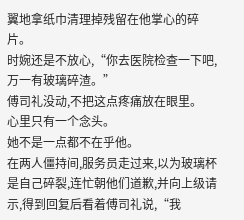翼地拿纸巾清理掉残留在他掌心的碎片。
时婉还是不放心,“你去医院检查一下吧,万一有玻璃碎渣。”
傅司礼没动,不把这点疼痛放在眼里。
心里只有一个念头。
她不是一点都不在乎他。
在两人僵持间,服务员走过来,以为玻璃杯是自己碎裂,连忙朝他们道歉,并向上级请示,得到回复后看着傅司礼说,“我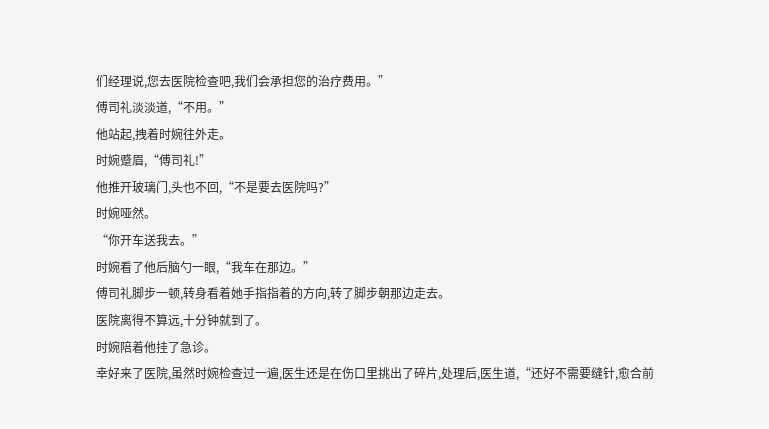们经理说,您去医院检查吧,我们会承担您的治疗费用。”
傅司礼淡淡道,“不用。”
他站起,拽着时婉往外走。
时婉蹙眉,“傅司礼!”
他推开玻璃门,头也不回,“不是要去医院吗?”
时婉哑然。
“你开车送我去。”
时婉看了他后脑勺一眼,“我车在那边。”
傅司礼脚步一顿,转身看着她手指指着的方向,转了脚步朝那边走去。
医院离得不算远,十分钟就到了。
时婉陪着他挂了急诊。
幸好来了医院,虽然时婉检查过一遍,医生还是在伤口里挑出了碎片,处理后,医生道,“还好不需要缝针,愈合前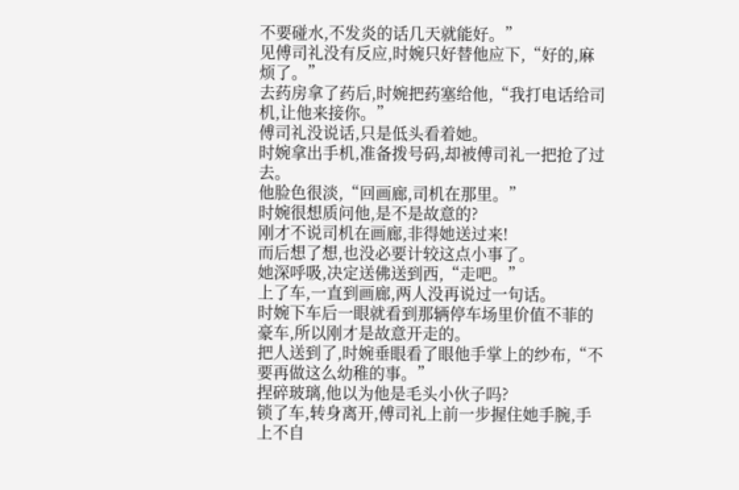不要碰水,不发炎的话几天就能好。”
见傅司礼没有反应,时婉只好替他应下,“好的,麻烦了。”
去药房拿了药后,时婉把药塞给他,“我打电话给司机,让他来接你。”
傅司礼没说话,只是低头看着她。
时婉拿出手机,准备拨号码,却被傅司礼一把抢了过去。
他脸色很淡,“回画廊,司机在那里。”
时婉很想质问他,是不是故意的?
刚才不说司机在画廊,非得她送过来!
而后想了想,也没必要计较这点小事了。
她深呼吸,决定送佛送到西,“走吧。”
上了车,一直到画廊,两人没再说过一句话。
时婉下车后一眼就看到那辆停车场里价值不菲的豪车,所以刚才是故意开走的。
把人送到了,时婉垂眼看了眼他手掌上的纱布,“不要再做这么幼稚的事。”
捏碎玻璃,他以为他是毛头小伙子吗?
锁了车,转身离开,傅司礼上前一步握住她手腕,手上不自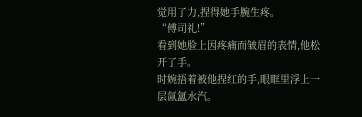觉用了力,捏得她手腕生疼。
“傅司礼!”
看到她脸上因疼痛而皱眉的表情,他松开了手。
时婉捂着被他捏红的手,眼眶里浮上一层氤氲水汽。